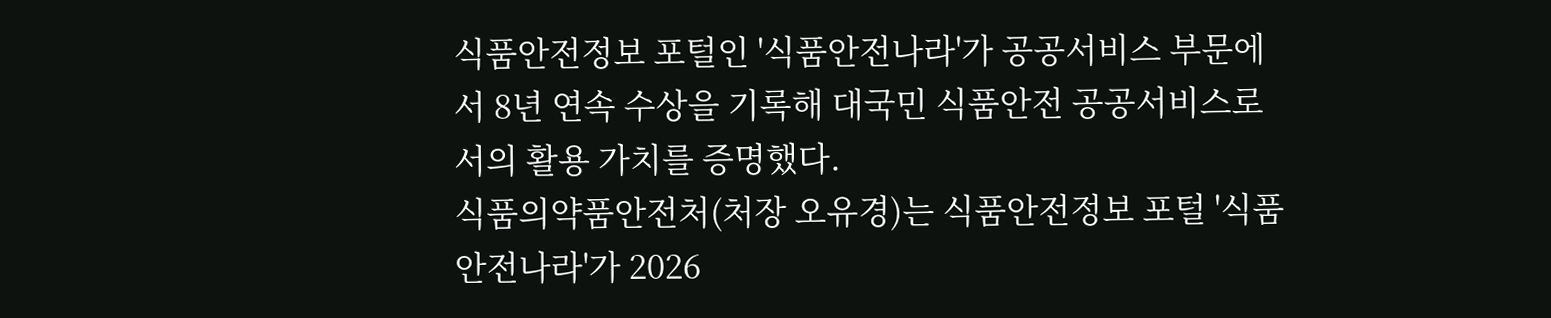식품안전정보 포털인 '식품안전나라'가 공공서비스 부문에서 8년 연속 수상을 기록해 대국민 식품안전 공공서비스로서의 활용 가치를 증명했다.
식품의약품안전처(처장 오유경)는 식품안전정보 포털 '식품안전나라'가 2026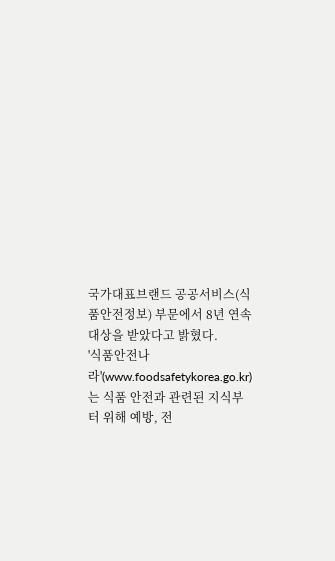국가대표브랜드 공공서비스(식품안전정보) 부문에서 8년 연속 대상을 받았다고 밝혔다.
'식품안전나라'(www.foodsafetykorea.go.kr)는 식품 안전과 관련된 지식부터 위해 예방, 전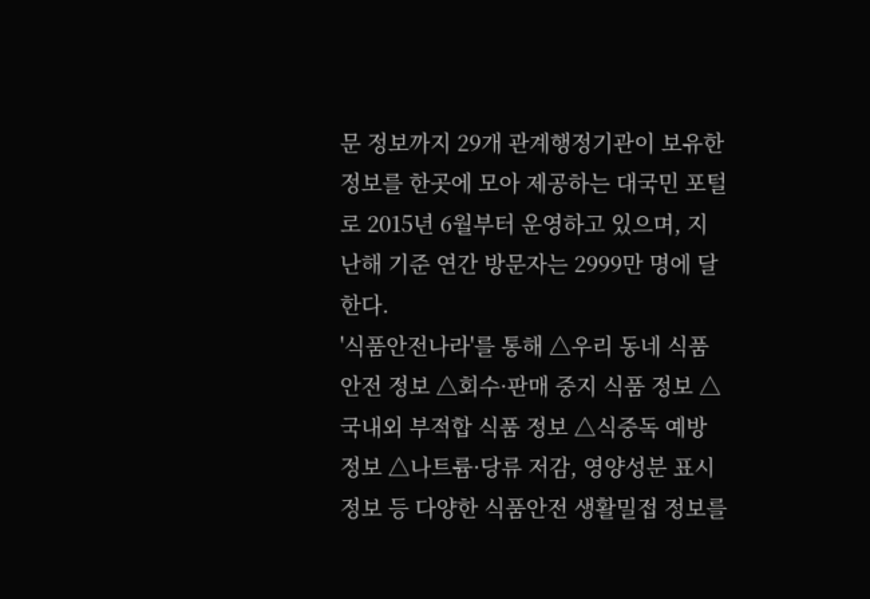문 정보까지 29개 관계행정기관이 보유한 정보를 한곳에 모아 제공하는 대국민 포털로 2015년 6월부터 운영하고 있으며, 지난해 기준 연간 방문자는 2999만 명에 달한다.
'식품안전나라'를 통해 △우리 동네 식품안전 정보 △회수·판매 중지 식품 정보 △국내외 부적합 식품 정보 △식중독 예방 정보 △나트륨·당류 저감, 영양성분 표시 정보 등 다양한 식품안전 생활밀접 정보를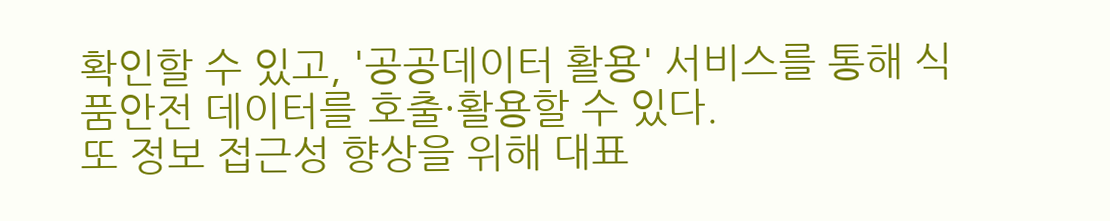확인할 수 있고, '공공데이터 활용' 서비스를 통해 식품안전 데이터를 호출·활용할 수 있다.
또 정보 접근성 향상을 위해 대표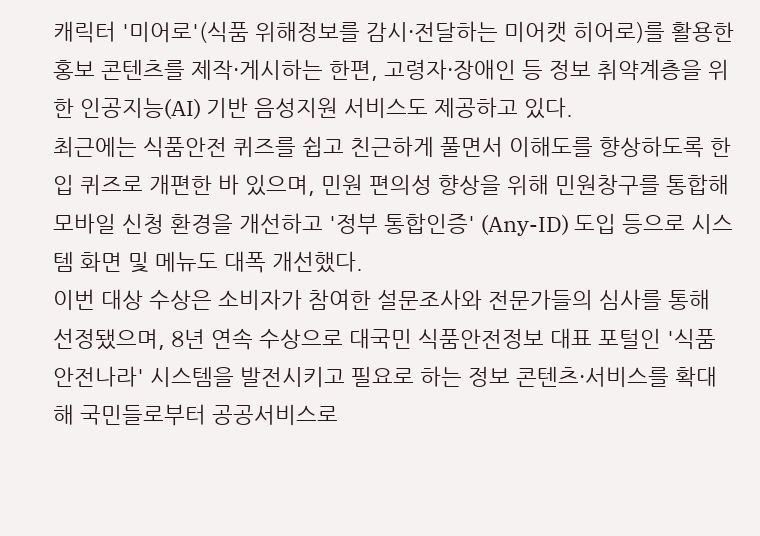캐릭터 '미어로'(식품 위해정보를 감시·전달하는 미어캣 히어로)를 활용한 홍보 콘텐츠를 제작·게시하는 한편, 고령자·장애인 등 정보 취약계층을 위한 인공지능(AI) 기반 음성지원 서비스도 제공하고 있다.
최근에는 식품안전 퀴즈를 쉽고 친근하게 풀면서 이해도를 향상하도록 한입 퀴즈로 개편한 바 있으며, 민원 편의성 향상을 위해 민원창구를 통합해 모바일 신청 환경을 개선하고 '정부 통합인증' (Any-ID) 도입 등으로 시스템 화면 및 메뉴도 대폭 개선했다.
이번 대상 수상은 소비자가 참여한 설문조사와 전문가들의 심사를 통해 선정됐으며, 8년 연속 수상으로 대국민 식품안전정보 대표 포털인 '식품안전나라' 시스템을 발전시키고 필요로 하는 정보 콘텐츠·서비스를 확대해 국민들로부터 공공서비스로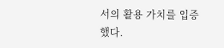서의 활용 가치를 입증했다.